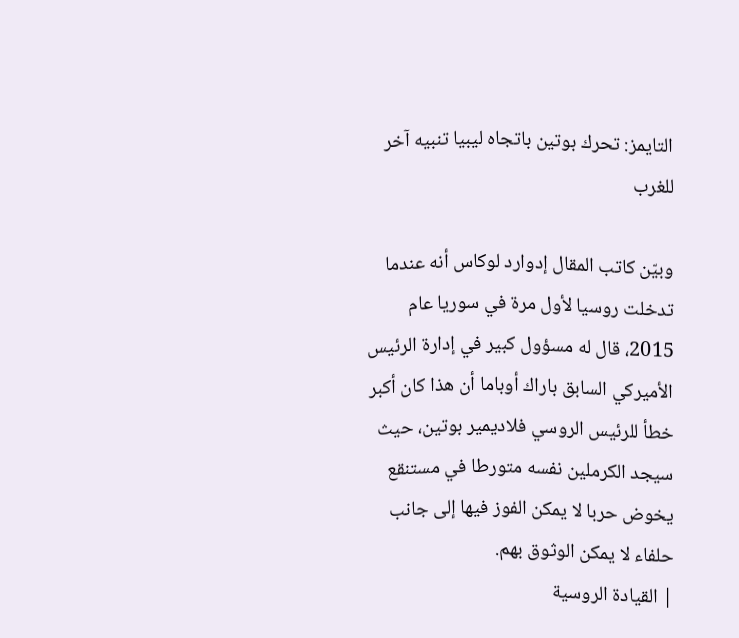التايمز: تحرك بوتين باتجاه ليبيا تنبيه آخر للغرب

وبيّن كاتب المقال إدوارد لوكاس أنه عندما تدخلت روسيا لأول مرة في سوريا عام 2015، قال له مسؤول كبير في إدارة الرئيس الأميركي السابق باراك أوباما أن هذا كان أكبر خطأ للرئيس الروسي فلاديمير بوتين، حيث سيجد الكرملين نفسه متورطا في مستنقع يخوض حربا لا يمكن الفوز فيها إلى جانب حلفاء لا يمكن الوثوق بهم.
| القيادة الروسية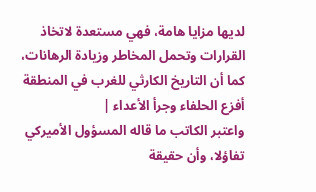لديها مزايا هامة، فهي مستعدة لاتخاذ القرارات وتحمل المخاطر وزيادة الرهانات، كما أن التاريخ الكارثي للغرب في المنطقة أفزع الحلفاء وجرأ الأعداء |
واعتبر الكاتب ما قاله المسؤول الأميركي تفاؤلا، وأن حقيقة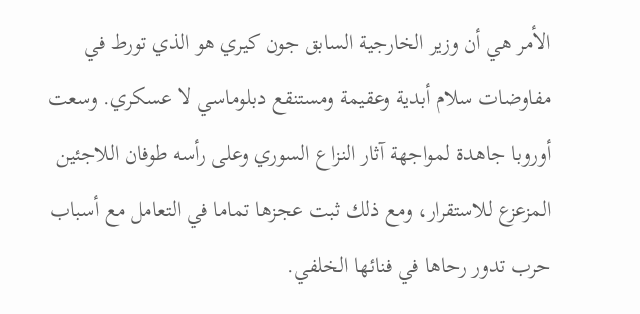الأمر هي أن وزير الخارجية السابق جون كيري هو الذي تورط في مفاوضات سلام أبدية وعقيمة ومستنقع دبلوماسي لا عسكري. وسعت أوروبا جاهدة لمواجهة آثار النزاع السوري وعلى رأسه طوفان اللاجئين المزعزع للاستقرار، ومع ذلك ثبت عجزها تماما في التعامل مع أسباب حرب تدور رحاها في فنائها الخلفي.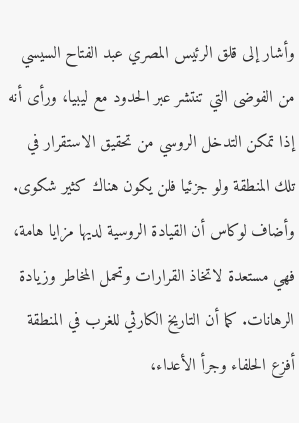وأشار إلى قلق الرئيس المصري عبد الفتاح السيسي من الفوضى التي تنتشر عبر الحدود مع ليبيا، ورأى أنه إذا تمكن التدخل الروسي من تحقيق الاستقرار في تلك المنطقة ولو جزئيا فلن يكون هناك كثير شكوى.
وأضاف لوكاس أن القيادة الروسية لديها مزايا هامة، فهي مستعدة لاتخاذ القرارات وتحمل المخاطر وزيادة الرهانات. كما أن التاريخ الكارثي للغرب في المنطقة أفزع الحلفاء وجرأ الأعداء،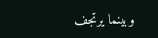وبينما يرتجف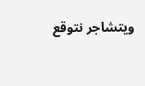ويتشاجر نتوقع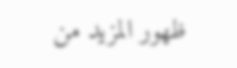ظهور المزيد من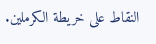النقاط على خريطة الكرملين.